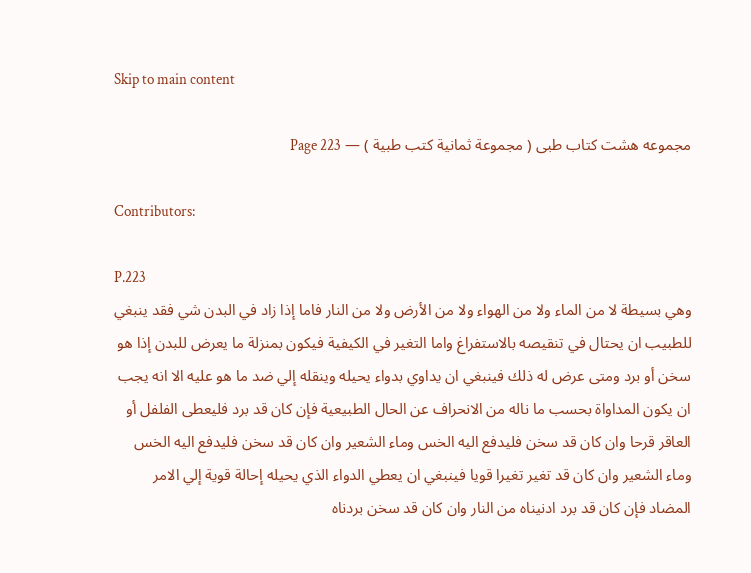Skip to main content

مجموعه هشت كتاب طبى ( مجموعة ثمانية كتب طبية ) — Page 223

Contributors:

P.223
وهي بسيطة لا من الماء ولا من الهواء ولا من الأرض ولا من النار فاما إذا زاد في البدن شي فقد ينبغي للطبيب ان يحتال في تنقيصه بالاستفراغ واما التغير في الكيفية فيكون بمنزلة ما يعرض للبدن إذا هو سخن أو برد ومتى عرض له ذلك فينبغي ان يداوي بدواء يحيله وينقله إلي ضد ما هو عليه الا انه يجب ان يكون المداواة بحسب ما ناله من الانحراف عن الحال الطبيعية فإن كان قد برد فليعطى الفلفل أو العاقر قرحا وان كان قد سخن فليدفع اليه الخس وماء الشعير وان كان قد سخن فليدفع اليه الخس وماء الشعير وان كان قد تغير تغيرا قويا فينبغي ان يعطي الدواء الذي يحيله إحالة قوية إلي الامر المضاد فإن كان قد برد ادنيناه من النار وان كان قد سخن بردناه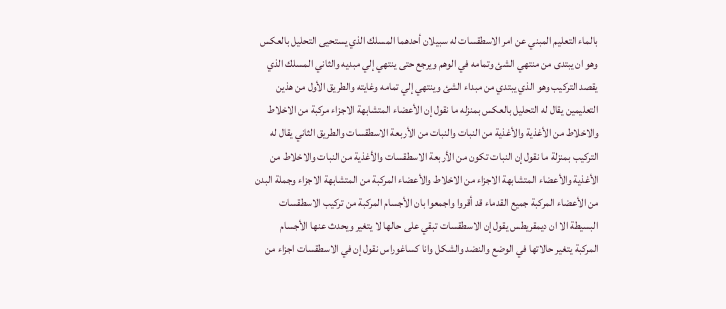بالماء التعليم المبني عن امر الاسطقسات له سبيلان أحدهما المسلك الذي يستحيى التحليل بالعكس وهو ان يبتدى من منتهي الشئ وتمامه في الوهم ويرجع حتى ينتهي إلي مبديه والثاني المسلك الذي يقصد التركيب وهو الذي يبتدي من مبداء الشئ وينتهي إلي تمامه وغايته والطريق الأول من هذين التعليمين يقال له التحليل بالعكس بمنزله ما نقول إن الأعضاء المتشابهة الاجزاء مركبة من الاخلاط والاخلاط من الأغذية والأغذية من النبات والنبات من الأربعة الاسطقسات والطريق الثاني يقال له التركيب بمنزلة ما نقول إن النبات تكون من الأربعة الاسطقسات والأغذية من النبات والاخلاط من الأغذية والأعضاء المتشابهة الاجزاء من الاخلاط والأعضاء المركبة من المتشابهة الاجزاء وجملة البدن من الأعضاء المركبة جميع القدماء قد أقروا واجمعوا بان الأجسام المركبة من تركيب الاسطقسات البسيطة الا ان ديمقريطس يقول إن الاسطقسات تبقي على حالها لا يتغير ويحدث عنها الأجسام المركبة يتغير حالاتها في الوضع والنضد والشكل وانا كساغوراس نقول إن في الاسطقسات اجزاء من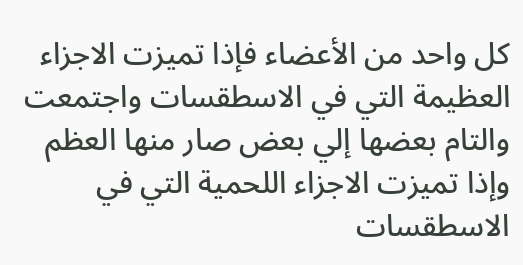كل واحد من الأعضاء فإذا تميزت الاجزاء العظيمة التي في الاسطقسات واجتمعت والتام بعضها إلي بعض صار منها العظم وإذا تميزت الاجزاء اللحمية التي في الاسطقسات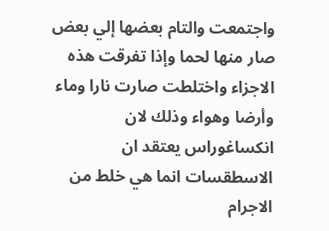واجتمعت والتام بعضها إلي بعض صار منها لحما وإذا تفرقت هذه الاجزاء واختلطت صارت نارا وماء وأرضا وهواء وذلك لان انكساغوراس يعتقد ان الاسطقسات انما هي خلط من الاجرام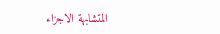المتشابهة الاجزاء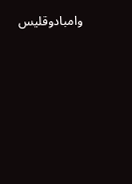وامبادوقليس